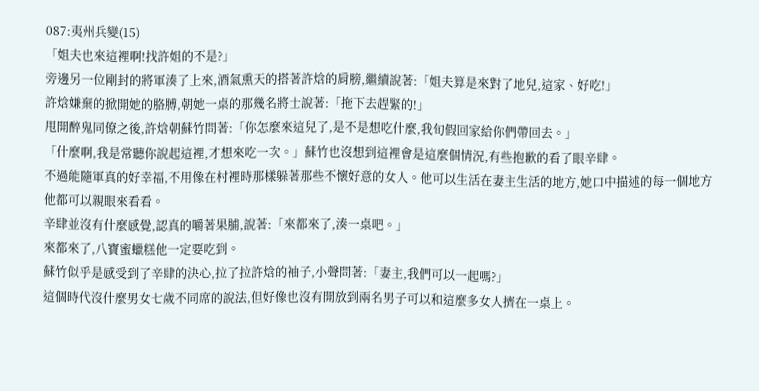087:夷州兵變(15)
「姐夫也來這裡啊!找許姐的不是?」
旁邊另一位剛封的將軍湊了上來,酒氣熏天的搭著許焓的肩膀,繼續說著:「姐夫算是來對了地兒,這家、好吃!」
許焓嫌棄的掀開她的胳膊,朝她一桌的那幾名將士說著:「拖下去趕緊的!」
甩開醉鬼同僚之後,許焓朝蘇竹問著:「你怎麼來這兒了,是不是想吃什麼,我旬假回家給你們帶回去。」
「什麼啊,我是常聽你說起這裡,才想來吃一次。」蘇竹也沒想到這裡會是這麼個情況,有些抱歉的看了眼辛肆。
不過能隨軍真的好幸福,不用像在村裡時那樣躲著那些不懷好意的女人。他可以生活在妻主生活的地方,她口中描述的每一個地方他都可以親眼來看看。
辛肆並沒有什麼感覺,認真的嚼著果脯,說著:「來都來了,湊一桌吧。」
來都來了,八寶蜜蠟糕他一定要吃到。
蘇竹似乎是感受到了辛肆的決心,拉了拉許焓的袖子,小聲問著:「妻主,我們可以一起嗎?」
這個時代沒什麼男女七歲不同席的說法,但好像也沒有開放到兩名男子可以和這麼多女人擠在一桌上。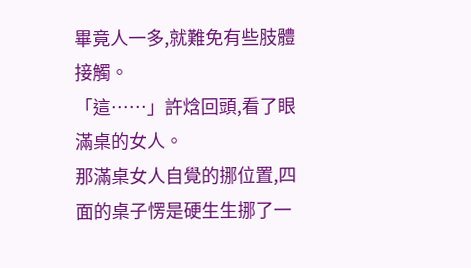畢竟人一多,就難免有些肢體接觸。
「這……」許焓回頭,看了眼滿桌的女人。
那滿桌女人自覺的挪位置,四面的桌子愣是硬生生挪了一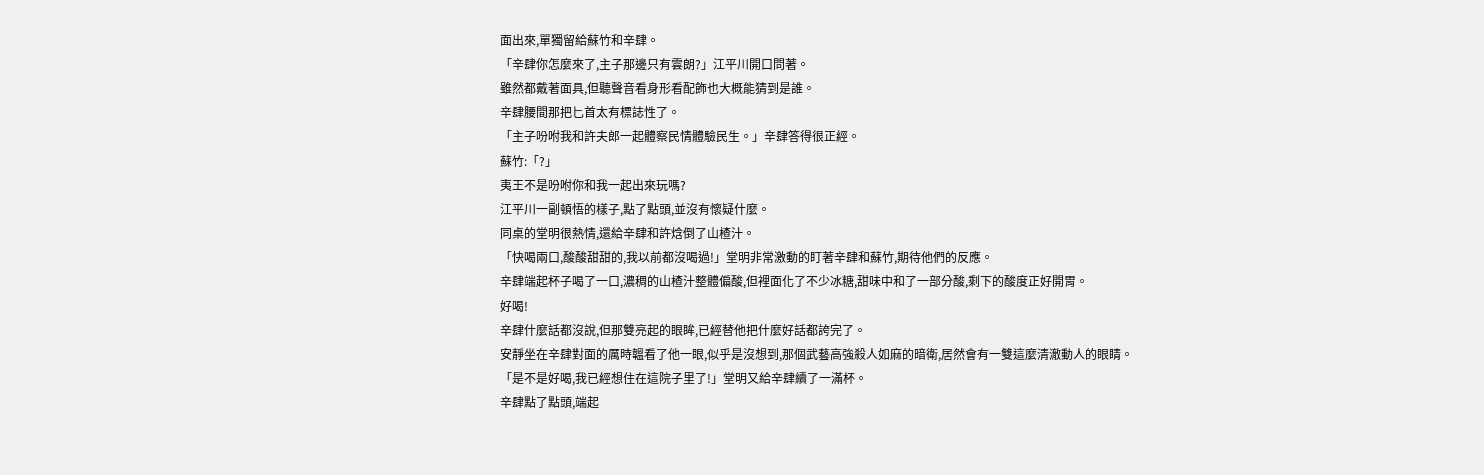面出來,單獨留給蘇竹和辛肆。
「辛肆你怎麼來了,主子那邊只有雲朗?」江平川開口問著。
雖然都戴著面具,但聽聲音看身形看配飾也大概能猜到是誰。
辛肆腰間那把匕首太有標誌性了。
「主子吩咐我和許夫郎一起體察民情體驗民生。」辛肆答得很正經。
蘇竹:「?」
夷王不是吩咐你和我一起出來玩嗎?
江平川一副頓悟的樣子,點了點頭,並沒有懷疑什麼。
同桌的堂明很熱情,還給辛肆和許焓倒了山楂汁。
「快喝兩口,酸酸甜甜的,我以前都沒喝過!」堂明非常激動的盯著辛肆和蘇竹,期待他們的反應。
辛肆端起杯子喝了一口,濃稠的山楂汁整體偏酸,但裡面化了不少冰糖,甜味中和了一部分酸,剩下的酸度正好開胃。
好喝!
辛肆什麼話都沒說,但那雙亮起的眼眸,已經替他把什麼好話都誇完了。
安靜坐在辛肆對面的厲時韞看了他一眼,似乎是沒想到,那個武藝高強殺人如麻的暗衛,居然會有一雙這麼清澈動人的眼睛。
「是不是好喝,我已經想住在這院子里了!」堂明又給辛肆續了一滿杯。
辛肆點了點頭,端起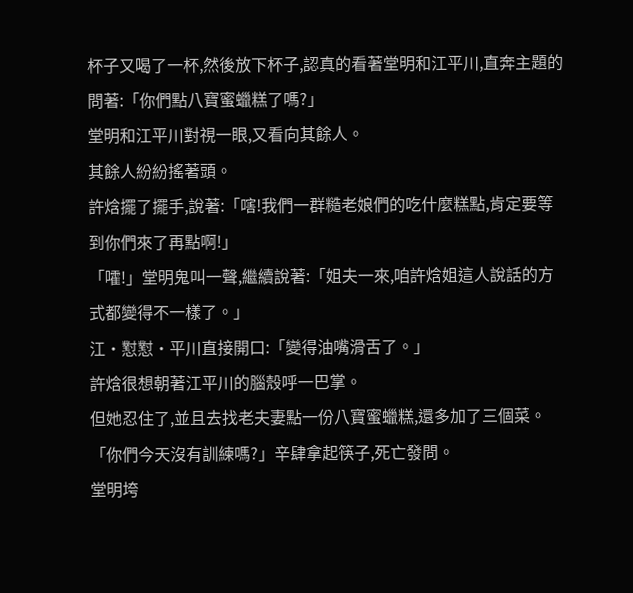杯子又喝了一杯,然後放下杯子,認真的看著堂明和江平川,直奔主題的問著:「你們點八寶蜜蠟糕了嗎?」
堂明和江平川對視一眼,又看向其餘人。
其餘人紛紛搖著頭。
許焓擺了擺手,說著:「嗐!我們一群糙老娘們的吃什麼糕點,肯定要等到你們來了再點啊!」
「嚯!」堂明鬼叫一聲,繼續說著:「姐夫一來,咱許焓姐這人說話的方式都變得不一樣了。」
江·懟懟·平川直接開口:「變得油嘴滑舌了。」
許焓很想朝著江平川的腦殼呼一巴掌。
但她忍住了,並且去找老夫妻點一份八寶蜜蠟糕,還多加了三個菜。
「你們今天沒有訓練嗎?」辛肆拿起筷子,死亡發問。
堂明垮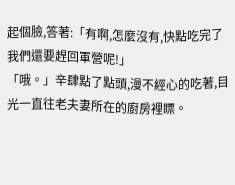起個臉,答著:「有啊,怎麼沒有,快點吃完了我們還要趕回軍營呢!」
「哦。」辛肆點了點頭,漫不經心的吃著,目光一直往老夫妻所在的廚房裡瞟。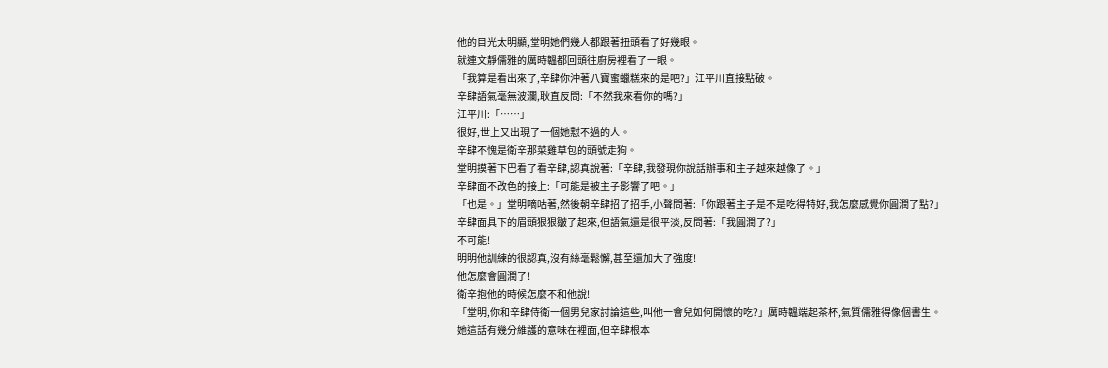他的目光太明顯,堂明她們幾人都跟著扭頭看了好幾眼。
就連文靜儒雅的厲時韞都回頭往廚房裡看了一眼。
「我算是看出來了,辛肆你沖著八寶蜜蠟糕來的是吧?」江平川直接點破。
辛肆語氣毫無波瀾,耿直反問:「不然我來看你的嗎?」
江平川:「……」
很好,世上又出現了一個她懟不過的人。
辛肆不愧是衛辛那菜雞草包的頭號走狗。
堂明摸著下巴看了看辛肆,認真說著:「辛肆,我發現你說話辦事和主子越來越像了。」
辛肆面不改色的接上:「可能是被主子影響了吧。」
「也是。」堂明嘀咕著,然後朝辛肆招了招手,小聲問著:「你跟著主子是不是吃得特好,我怎麼感覺你圓潤了點?」
辛肆面具下的眉頭狠狠皺了起來,但語氣還是很平淡,反問著:「我圓潤了?」
不可能!
明明他訓練的很認真,沒有絲毫鬆懈,甚至還加大了強度!
他怎麼會圓潤了!
衛辛抱他的時候怎麼不和他說!
「堂明,你和辛肆侍衛一個男兒家討論這些,叫他一會兒如何開懷的吃?」厲時韞端起茶杯,氣質儒雅得像個書生。
她這話有幾分維護的意味在裡面,但辛肆根本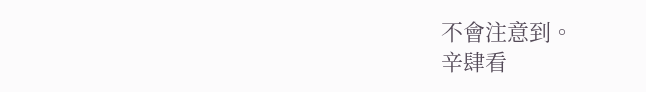不會注意到。
辛肆看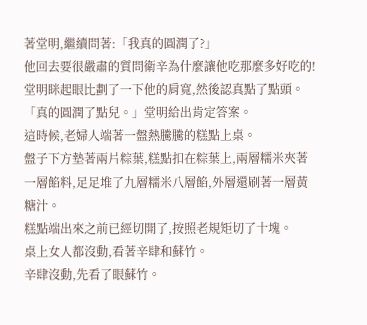著堂明,繼續問著:「我真的圓潤了?」
他回去要很嚴肅的質問衛辛為什麼讓他吃那麼多好吃的!
堂明眯起眼比劃了一下他的肩寬,然後認真點了點頭。
「真的圓潤了點兒。」堂明給出肯定答案。
這時候,老婦人端著一盤熱騰騰的糕點上桌。
盤子下方墊著兩片粽葉,糕點扣在粽葉上,兩層糯米夾著一層餡料,足足堆了九層糯米八層餡,外層還刷著一層黃糖汁。
糕點端出來之前已經切開了,按照老規矩切了十塊。
桌上女人都沒動,看著辛肆和蘇竹。
辛肆沒動,先看了眼蘇竹。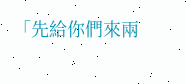「先給你們來兩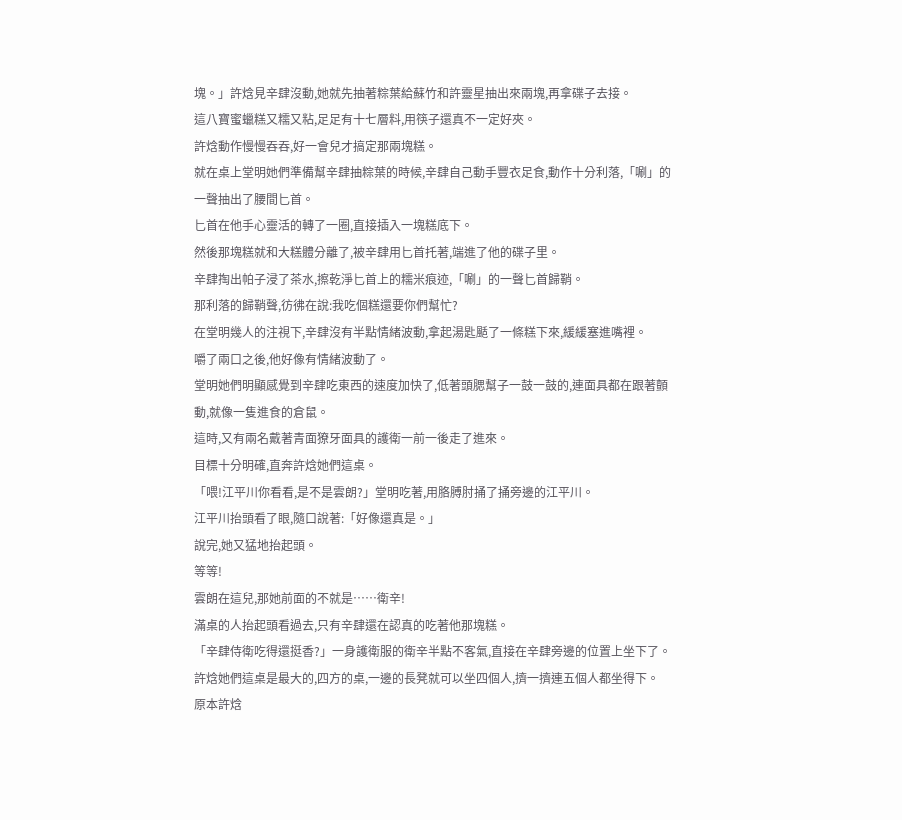塊。」許焓見辛肆沒動,她就先抽著粽葉給蘇竹和許靈星抽出來兩塊,再拿碟子去接。
這八寶蜜蠟糕又糯又粘,足足有十七層料,用筷子還真不一定好夾。
許焓動作慢慢吞吞,好一會兒才搞定那兩塊糕。
就在桌上堂明她們準備幫辛肆抽粽葉的時候,辛肆自己動手豐衣足食,動作十分利落,「唰」的一聲抽出了腰間匕首。
匕首在他手心靈活的轉了一圈,直接插入一塊糕底下。
然後那塊糕就和大糕體分離了,被辛肆用匕首托著,端進了他的碟子里。
辛肆掏出帕子浸了茶水,擦乾淨匕首上的糯米痕迹,「唰」的一聲匕首歸鞘。
那利落的歸鞘聲,彷彿在說:我吃個糕還要你們幫忙?
在堂明幾人的注視下,辛肆沒有半點情緒波動,拿起湯匙颳了一條糕下來,緩緩塞進嘴裡。
嚼了兩口之後,他好像有情緒波動了。
堂明她們明顯感覺到辛肆吃東西的速度加快了,低著頭腮幫子一鼓一鼓的,連面具都在跟著顫動,就像一隻進食的倉鼠。
這時,又有兩名戴著青面獠牙面具的護衛一前一後走了進來。
目標十分明確,直奔許焓她們這桌。
「喂!江平川你看看,是不是雲朗?」堂明吃著,用胳膊肘捅了捅旁邊的江平川。
江平川抬頭看了眼,隨口說著:「好像還真是。」
說完,她又猛地抬起頭。
等等!
雲朗在這兒,那她前面的不就是……衛辛!
滿桌的人抬起頭看過去,只有辛肆還在認真的吃著他那塊糕。
「辛肆侍衛吃得還挺香?」一身護衛服的衛辛半點不客氣,直接在辛肆旁邊的位置上坐下了。
許焓她們這桌是最大的,四方的桌,一邊的長凳就可以坐四個人,擠一擠連五個人都坐得下。
原本許焓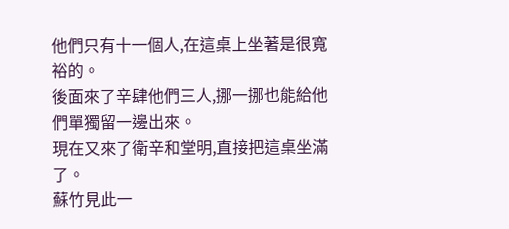他們只有十一個人,在這桌上坐著是很寬裕的。
後面來了辛肆他們三人,挪一挪也能給他們單獨留一邊出來。
現在又來了衛辛和堂明,直接把這桌坐滿了。
蘇竹見此一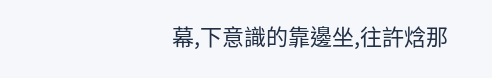幕,下意識的靠邊坐,往許焓那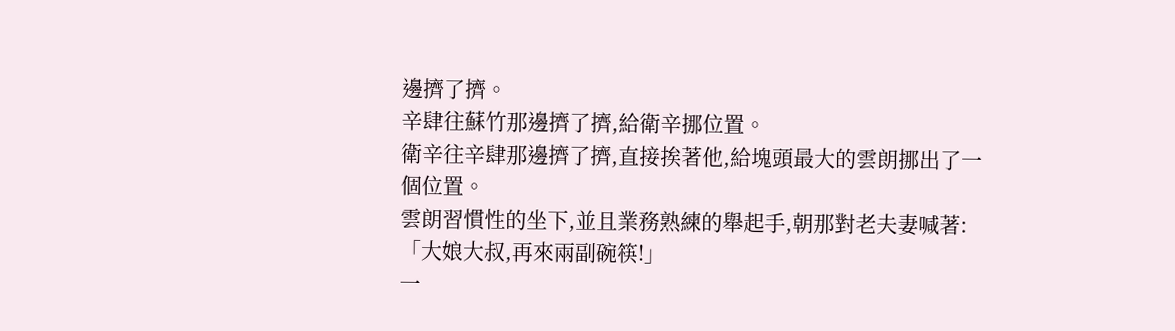邊擠了擠。
辛肆往蘇竹那邊擠了擠,給衛辛挪位置。
衛辛往辛肆那邊擠了擠,直接挨著他,給塊頭最大的雲朗挪出了一個位置。
雲朗習慣性的坐下,並且業務熟練的舉起手,朝那對老夫妻喊著:「大娘大叔,再來兩副碗筷!」
一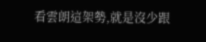看雲朗這架勢,就是沒少跟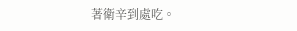著衛辛到處吃。